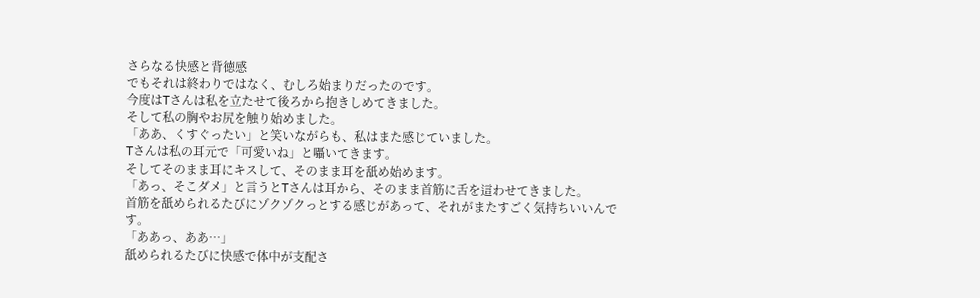さらなる快感と背徳感
でもそれは終わりではなく、むしろ始まりだったのです。
今度はTさんは私を立たせて後ろから抱きしめてきました。
そして私の胸やお尻を触り始めました。
「ああ、くすぐったい」と笑いながらも、私はまた感じていました。
Tさんは私の耳元で「可愛いね」と囁いてきます。
そしてそのまま耳にキスして、そのまま耳を舐め始めます。
「あっ、そこダメ」と言うとTさんは耳から、そのまま首筋に舌を這わせてきました。
首筋を舐められるたびにゾクゾクっとする感じがあって、それがまたすごく気持ちいいんです。
「ああっ、ああ…」
舐められるたびに快感で体中が支配さ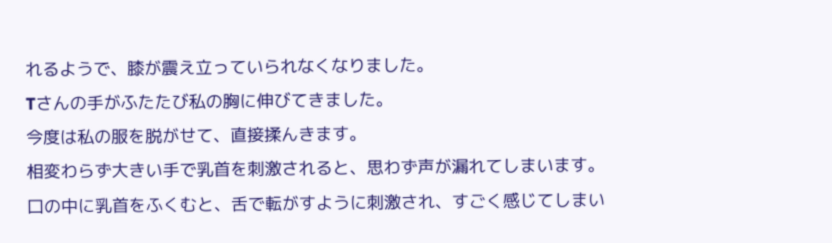れるようで、膝が震え立っていられなくなりました。
Tさんの手がふたたび私の胸に伸びてきました。
今度は私の服を脱がせて、直接揉んきます。
相変わらず大きい手で乳首を刺激されると、思わず声が漏れてしまいます。
口の中に乳首をふくむと、舌で転がすように刺激され、すごく感じてしまい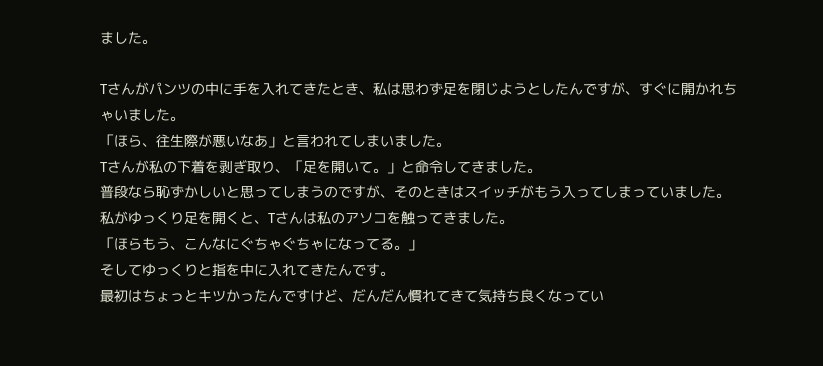ました。

Tさんがパンツの中に手を入れてきたとき、私は思わず足を閉じようとしたんですが、すぐに開かれちゃいました。
「ほら、往生際が悪いなあ」と言われてしまいました。
Tさんが私の下着を剥ぎ取り、「足を開いて。」と命令してきました。
普段なら恥ずかしいと思ってしまうのですが、そのときはスイッチがもう入ってしまっていました。
私がゆっくり足を開くと、Tさんは私のアソコを触ってきました。
「ほらもう、こんなにぐちゃぐちゃになってる。」
そしてゆっくりと指を中に入れてきたんです。
最初はちょっとキツかったんですけど、だんだん慣れてきて気持ち良くなってい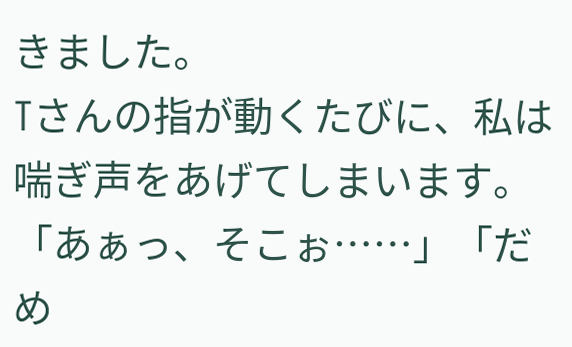きました。
Tさんの指が動くたびに、私は喘ぎ声をあげてしまいます。
「あぁっ、そこぉ……」「だめ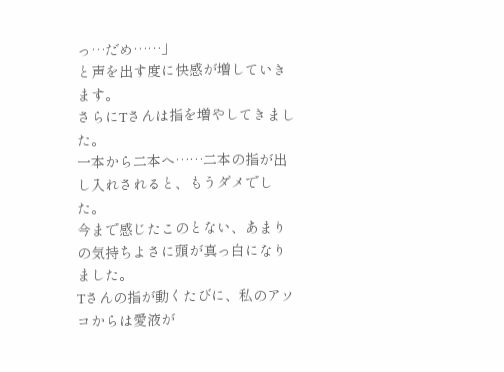っ…だめ……」
と声を出す度に快感が増していきます。
さらにTさんは指を増やしてきました。
一本から二本へ……二本の指が出し入れされると、もうダメでした。
今まで感じたこのとない、あまりの気持ちよさに頭が真っ白になりました。
Tさんの指が動くたびに、私のアソコからは愛液が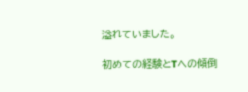溢れていました。

初めての経験とTへの傾倒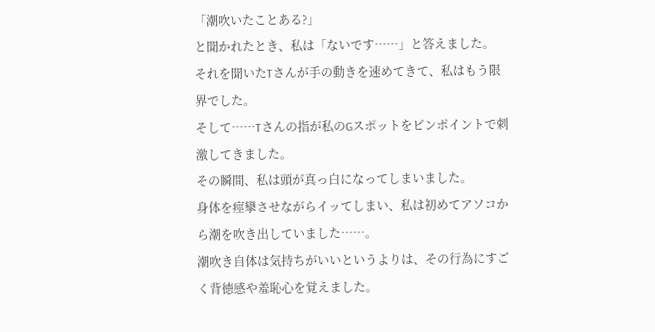「潮吹いたことある?」
と聞かれたとき、私は「ないです……」と答えました。
それを聞いたTさんが手の動きを速めてきて、私はもう限界でした。
そして……Tさんの指が私のGスポットをピンポイントで刺激してきました。
その瞬間、私は頭が真っ白になってしまいました。
身体を痙攣させながらイッてしまい、私は初めてアソコから潮を吹き出していました……。
潮吹き自体は気持ちがいいというよりは、その行為にすごく背徳感や羞恥心を覚えました。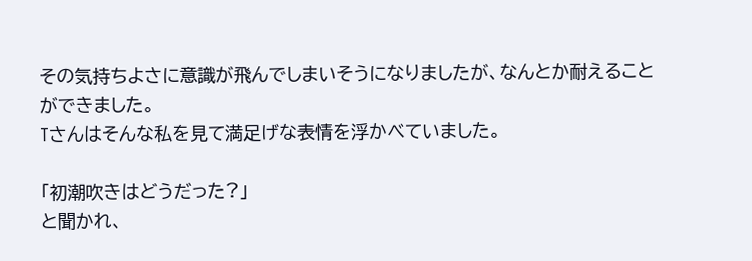その気持ちよさに意識が飛んでしまいそうになりましたが、なんとか耐えることができました。
Tさんはそんな私を見て満足げな表情を浮かべていました。

「初潮吹きはどうだった?」
と聞かれ、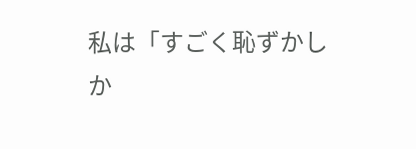私は「すごく恥ずかしか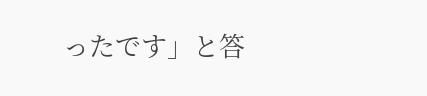ったです」と答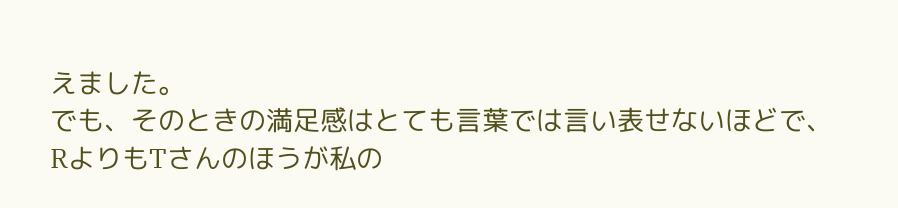えました。
でも、そのときの満足感はとても言葉では言い表せないほどで、
RよりもTさんのほうが私の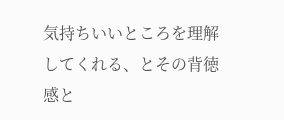気持ちいいところを理解してくれる、とその背徳感と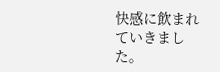快感に飲まれていきました。